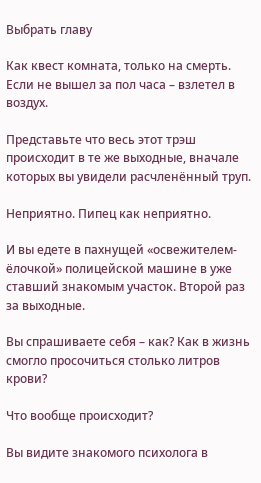Выбрать главу

Как квест комната, только на смерть. Если не вышел за пол часа – взлетел в воздух.

Представьте что весь этот трэш происходит в те же выходные, вначале которых вы увидели расчленённый труп.

Неприятно. Пипец как неприятно.

И вы едете в пахнущей «освежителем-ёлочкой» полицейской машине в уже ставший знакомым участок. Второй раз за выходные.

Вы спрашиваете себя – как? Как в жизнь смогло просочиться столько литров крови?

Что вообще происходит?

Вы видите знакомого психолога в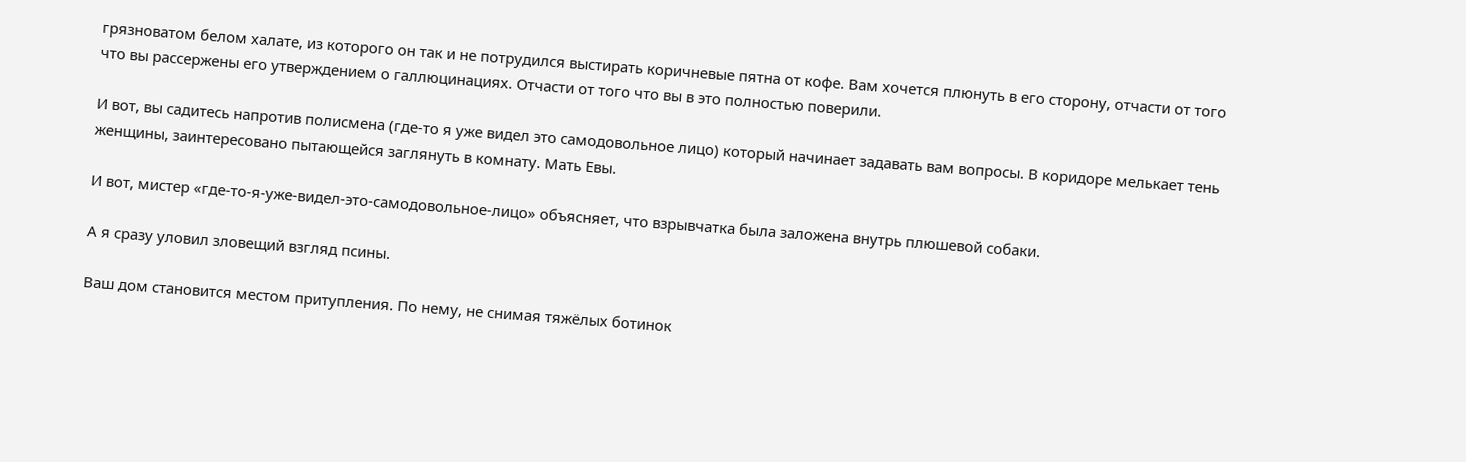грязноватом белом халате, из которого он так и не потрудился выстирать коричневые пятна от кофе. Вам хочется плюнуть в его сторону, отчасти от того что вы рассержены его утверждением о галлюцинациях. Отчасти от того что вы в это полностью поверили.

И вот, вы садитесь напротив полисмена (где-то я уже видел это самодовольное лицо) который начинает задавать вам вопросы. В коридоре мелькает тень женщины, заинтересовано пытающейся заглянуть в комнату. Мать Евы.

И вот, мистер «где-то-я-уже-видел-это-самодовольное-лицо» объясняет, что взрывчатка была заложена внутрь плюшевой собаки.

А я сразу уловил зловещий взгляд псины.

Ваш дом становится местом притупления. По нему, не снимая тяжёлых ботинок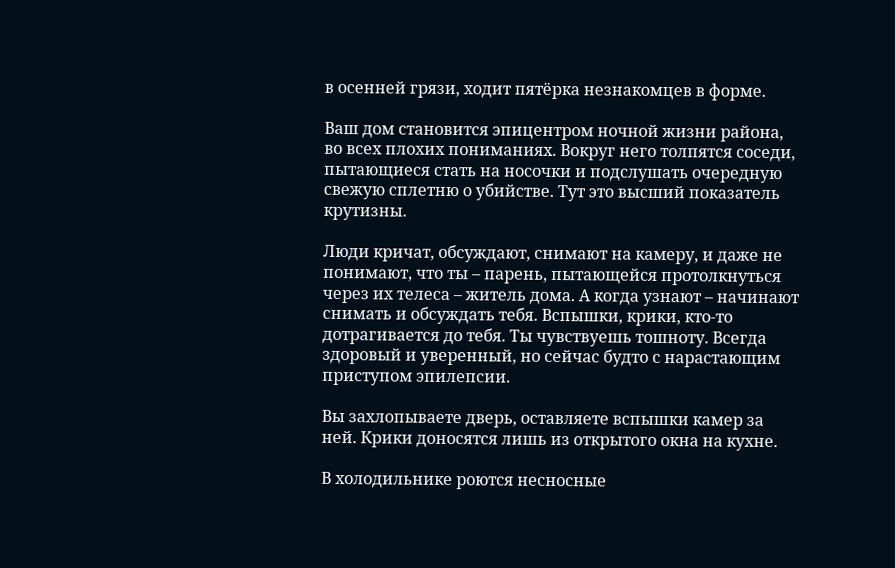в осенней грязи, ходит пятёрка незнакомцев в форме.

Ваш дом становится эпицентром ночной жизни района, во всех плохих пониманиях. Вокруг него толпятся соседи, пытающиеся стать на носочки и подслушать очередную свежую сплетню о убийстве. Тут это высший показатель крутизны.

Люди кричат, обсуждают, снимают на камеру, и даже не понимают, что ты – парень, пытающейся протолкнуться через их телеса – житель дома. А когда узнают – начинают снимать и обсуждать тебя. Вспышки, крики, кто-то дотрагивается до тебя. Ты чувствуешь тошноту. Всегда здоровый и уверенный, но сейчас будто с нарастающим приступом эпилепсии.

Вы захлопываете дверь, оставляете вспышки камер за ней. Крики доносятся лишь из открытого окна на кухне.

В холодильнике роются несносные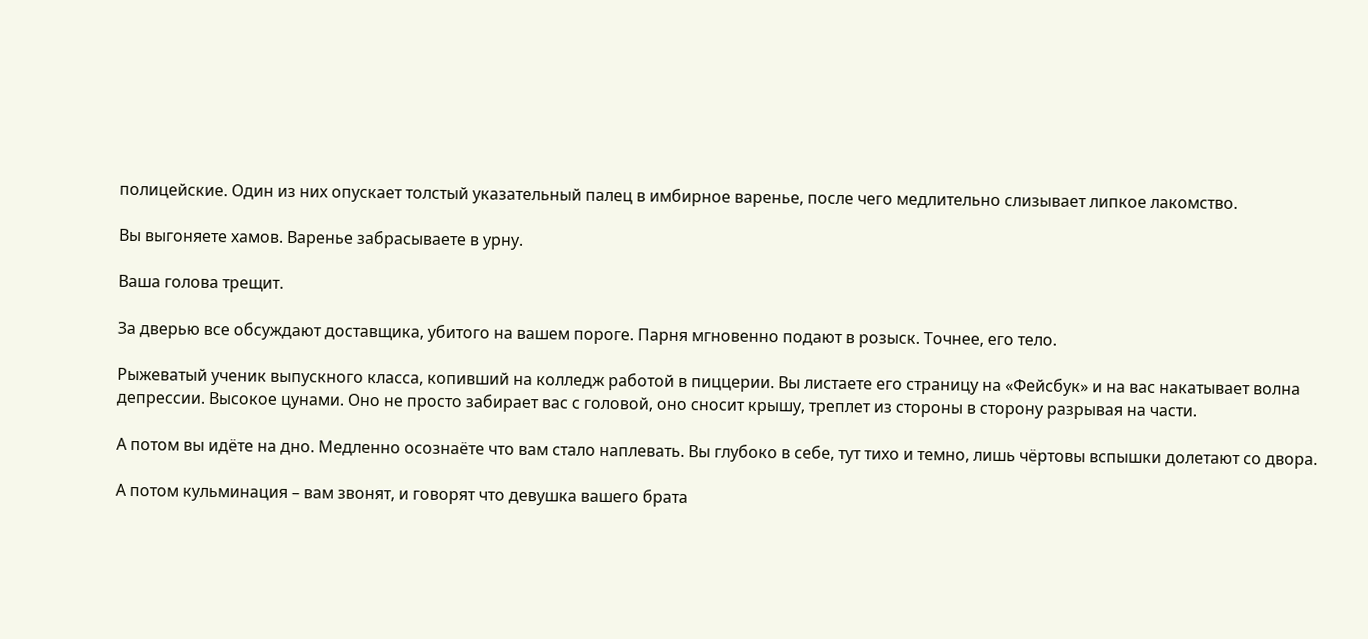полицейские. Один из них опускает толстый указательный палец в имбирное варенье, после чего медлительно слизывает липкое лакомство.

Вы выгоняете хамов. Варенье забрасываете в урну.

Ваша голова трещит.

За дверью все обсуждают доставщика, убитого на вашем пороге. Парня мгновенно подают в розыск. Точнее, его тело.

Рыжеватый ученик выпускного класса, копивший на колледж работой в пиццерии. Вы листаете его страницу на «Фейсбук» и на вас накатывает волна депрессии. Высокое цунами. Оно не просто забирает вас с головой, оно сносит крышу, треплет из стороны в сторону разрывая на части.

А потом вы идёте на дно. Медленно осознаёте что вам стало наплевать. Вы глубоко в себе, тут тихо и темно, лишь чёртовы вспышки долетают со двора.

А потом кульминация – вам звонят, и говорят что девушка вашего брата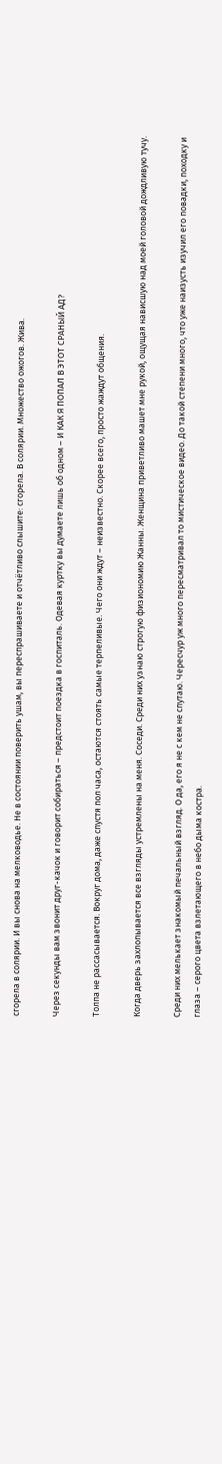сгорела в солярии. И вы снова на мелководье. Не в состоянии поверить ушам, вы переспрашиваете и отчётливо слышите: сгорела. В солярии. Множество ожогов. Жива.

Через секунды вам звонит друг-качок и говорит собираться – предстоит поездка в госпиталь. Одевая куртку вы думаете лишь об одном – И КАК Я ПОПАЛ В ЭТОТ СРАНЫЙ АД?

Толпа не рассасывается. Вокруг дома, даже спустя пол часа, остаются стоять самые терпеливые. Чего они ждут – неизвестно. Скорее всего, просто жаждут общения.

Когда дверь захлопывается все взгляды устремлены на меня. Соседи. Среди них узнаю строгую физиономию Жанны. Женщина приветливо машет мне рукой, ощущая нависшую над моей головой дождливую тучу.

Среди них мелькает знакомый печальный взгляд. О да, его я не с кем не спутаю. Чересчур уж много пересматривал то мистическое видео. До такой степени много, что уже наизусть изучил его повадки, походку и глаза – серого цвета взлетающего в небо дыма костра.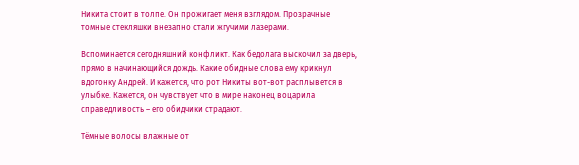Никита стоит в толпе. Он прожигает меня взглядом. Прозрачные томные стекляшки внезапно стали жгучими лазерами.

Вспоминается сегодняшний конфликт. Как бедолага выскочил за дверь, прямо в начинающийся дождь. Какие обидные слова ему крикнул вдогонку Андрей. И кажется, что рот Никиты вот-вот расплывется в улыбке. Кажется, он чувствует что в мире наконец воцарила справедливость – его обидчики страдают.

Тёмные волосы влажные от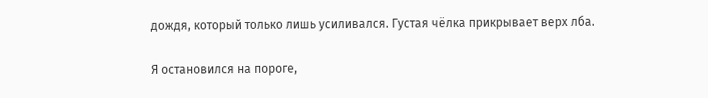дождя, который только лишь усиливался. Густая чёлка прикрывает верх лба.

Я остановился на пороге,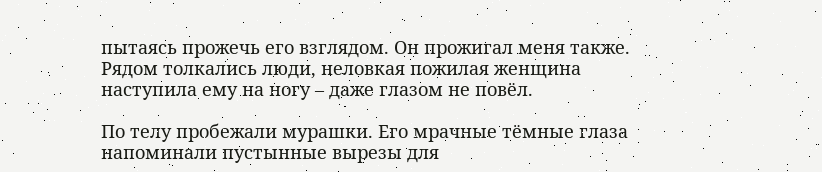пытаясь прожечь его взглядом. Он прожигал меня также. Рядом толкались люди, неловкая пожилая женщина наступила ему на ногу – даже глазом не повёл.

По телу пробежали мурашки. Его мрачные тёмные глаза напоминали пустынные вырезы для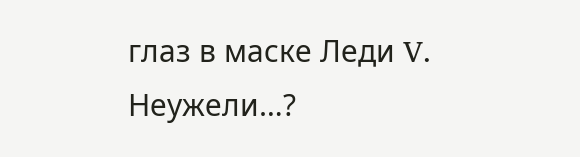глаз в маске Леди V. Неужели…?